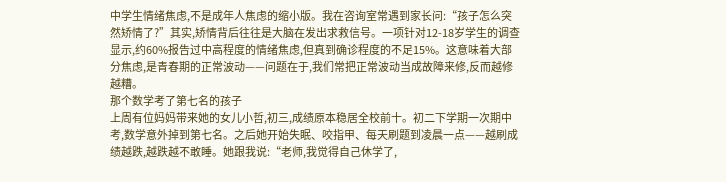中学生情绪焦虑,不是成年人焦虑的缩小版。我在咨询室常遇到家长问:“孩子怎么突然矫情了?”其实,矫情背后往往是大脑在发出求救信号。一项针对12-18岁学生的调查显示,约60%报告过中高程度的情绪焦虑,但真到确诊程度的不足15%。这意味着大部分焦虑,是青春期的正常波动——问题在于,我们常把正常波动当成故障来修,反而越修越糟。
那个数学考了第七名的孩子
上周有位妈妈带来她的女儿小哲,初三,成绩原本稳居全校前十。初二下学期一次期中考,数学意外掉到第七名。之后她开始失眠、咬指甲、每天刷题到凌晨一点——越刷成绩越跌,越跌越不敢睡。她跟我说:“老师,我觉得自己休学了,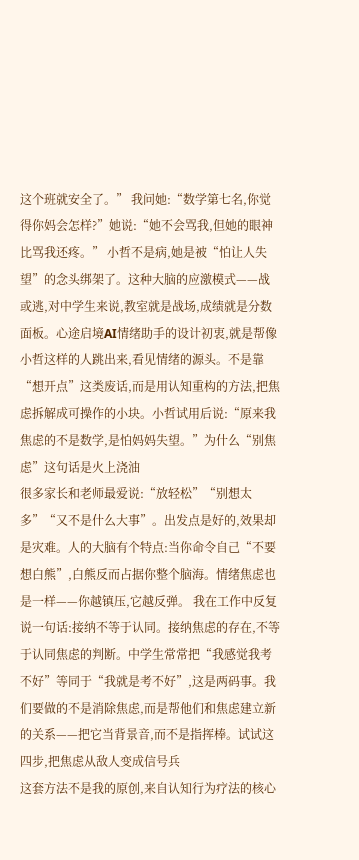这个班就安全了。” 我问她:“数学第七名,你觉得你妈会怎样?”她说:“她不会骂我,但她的眼神比骂我还疼。” 小哲不是病,她是被“怕让人失望”的念头绑架了。这种大脑的应激模式——战或逃,对中学生来说,教室就是战场,成绩就是分数面板。心途启境AI情绪助手的设计初衷,就是帮像小哲这样的人跳出来,看见情绪的源头。不是靠“想开点”这类废话,而是用认知重构的方法,把焦虑拆解成可操作的小块。小哲试用后说:“原来我焦虑的不是数学,是怕妈妈失望。”为什么“别焦虑”这句话是火上浇油
很多家长和老师最爱说:“放轻松”“别想太多”“又不是什么大事”。出发点是好的,效果却是灾难。人的大脑有个特点:当你命令自己“不要想白熊”,白熊反而占据你整个脑海。情绪焦虑也是一样——你越镇压,它越反弹。 我在工作中反复说一句话:接纳不等于认同。接纳焦虑的存在,不等于认同焦虑的判断。中学生常常把“我感觉我考不好”等同于“我就是考不好”,这是两码事。我们要做的不是消除焦虑,而是帮他们和焦虑建立新的关系——把它当背景音,而不是指挥棒。试试这四步,把焦虑从敌人变成信号兵
这套方法不是我的原创,来自认知行为疗法的核心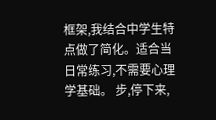框架,我结合中学生特点做了简化。适合当日常练习,不需要心理学基础。 步,停下来,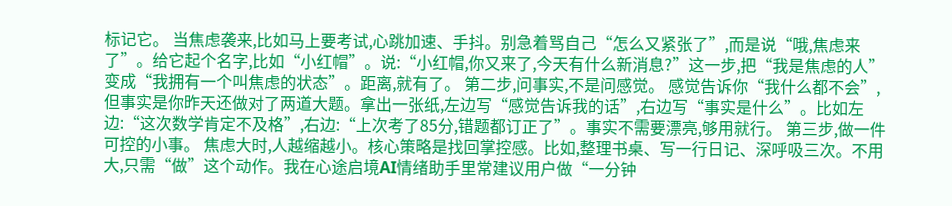标记它。 当焦虑袭来,比如马上要考试,心跳加速、手抖。别急着骂自己“怎么又紧张了”,而是说“哦,焦虑来了”。给它起个名字,比如“小红帽”。说:“小红帽,你又来了,今天有什么新消息?”这一步,把“我是焦虑的人”变成“我拥有一个叫焦虑的状态”。距离,就有了。 第二步,问事实,不是问感觉。 感觉告诉你“我什么都不会”,但事实是你昨天还做对了两道大题。拿出一张纸,左边写“感觉告诉我的话”,右边写“事实是什么”。比如左边:“这次数学肯定不及格”,右边:“上次考了85分,错题都订正了”。事实不需要漂亮,够用就行。 第三步,做一件可控的小事。 焦虑大时,人越缩越小。核心策略是找回掌控感。比如,整理书桌、写一行日记、深呼吸三次。不用大,只需“做”这个动作。我在心途启境AI情绪助手里常建议用户做“一分钟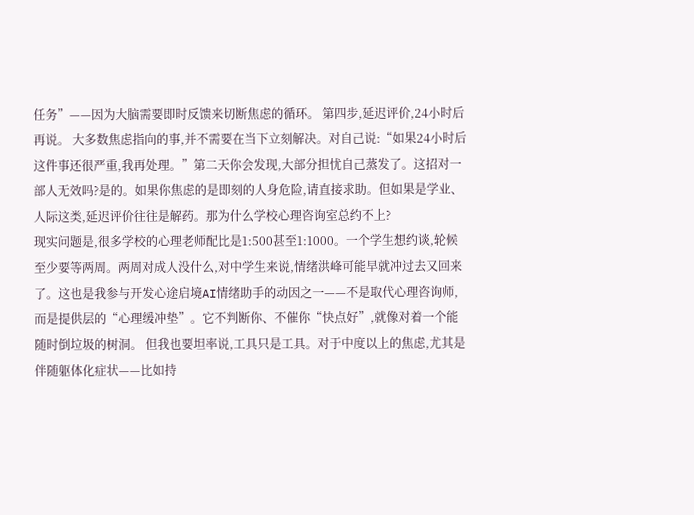任务”——因为大脑需要即时反馈来切断焦虑的循环。 第四步,延迟评价,24小时后再说。 大多数焦虑指向的事,并不需要在当下立刻解决。对自己说:“如果24小时后这件事还很严重,我再处理。”第二天你会发现,大部分担忧自己蒸发了。这招对一部人无效吗?是的。如果你焦虑的是即刻的人身危险,请直接求助。但如果是学业、人际这类,延迟评价往往是解药。那为什么学校心理咨询室总约不上?
现实问题是,很多学校的心理老师配比是1:500甚至1:1000。一个学生想约谈,轮候至少要等两周。两周对成人没什么,对中学生来说,情绪洪峰可能早就冲过去又回来了。这也是我参与开发心途启境AI情绪助手的动因之一——不是取代心理咨询师,而是提供层的“心理缓冲垫”。它不判断你、不催你“快点好”,就像对着一个能随时倒垃圾的树洞。 但我也要坦率说,工具只是工具。对于中度以上的焦虑,尤其是伴随躯体化症状——比如持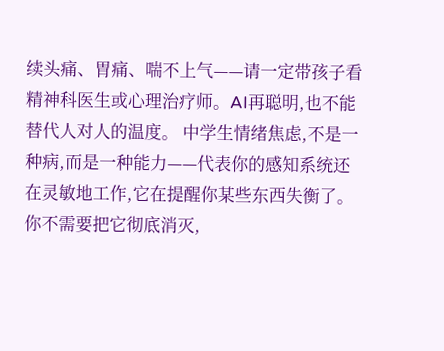续头痛、胃痛、喘不上气——请一定带孩子看精神科医生或心理治疗师。AI再聪明,也不能替代人对人的温度。 中学生情绪焦虑,不是一种病,而是一种能力——代表你的感知系统还在灵敏地工作,它在提醒你某些东西失衡了。你不需要把它彻底消灭,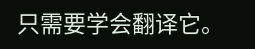只需要学会翻译它。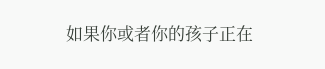如果你或者你的孩子正在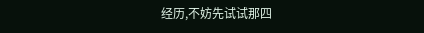经历,不妨先试试那四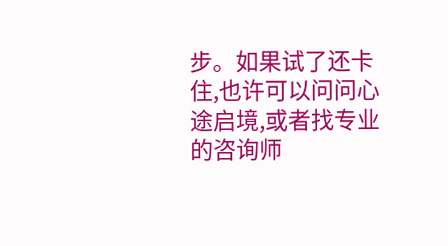步。如果试了还卡住,也许可以问问心途启境,或者找专业的咨询师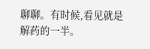聊聊。有时候,看见就是解药的一半。